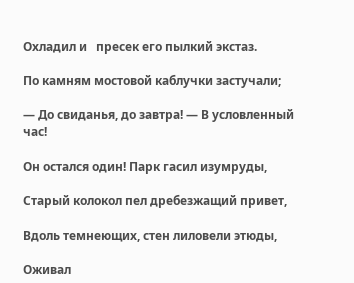Охладил и   пресек его пылкий экстаз.

По камням мостовой каблучки застучали;

— До свиданья, до завтра! — В условленный час!

Он остался один! Парк гасил изумруды,

Старый колокол пел дребезжащий привет,

Вдоль темнеющих, стен лиловели этюды,

Оживал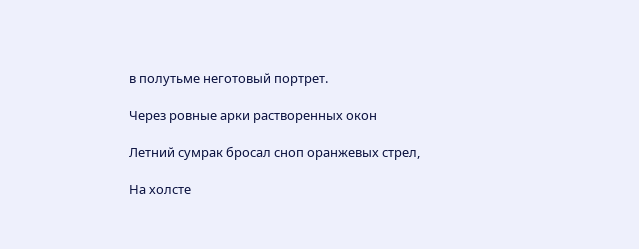в полутьме неготовый портрет.

Через ровные арки растворенных окон

Летний сумрак бросал сноп оранжевых стрел,

На холсте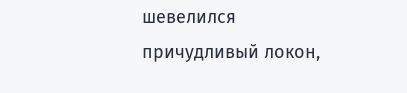шевелился причудливый локон,